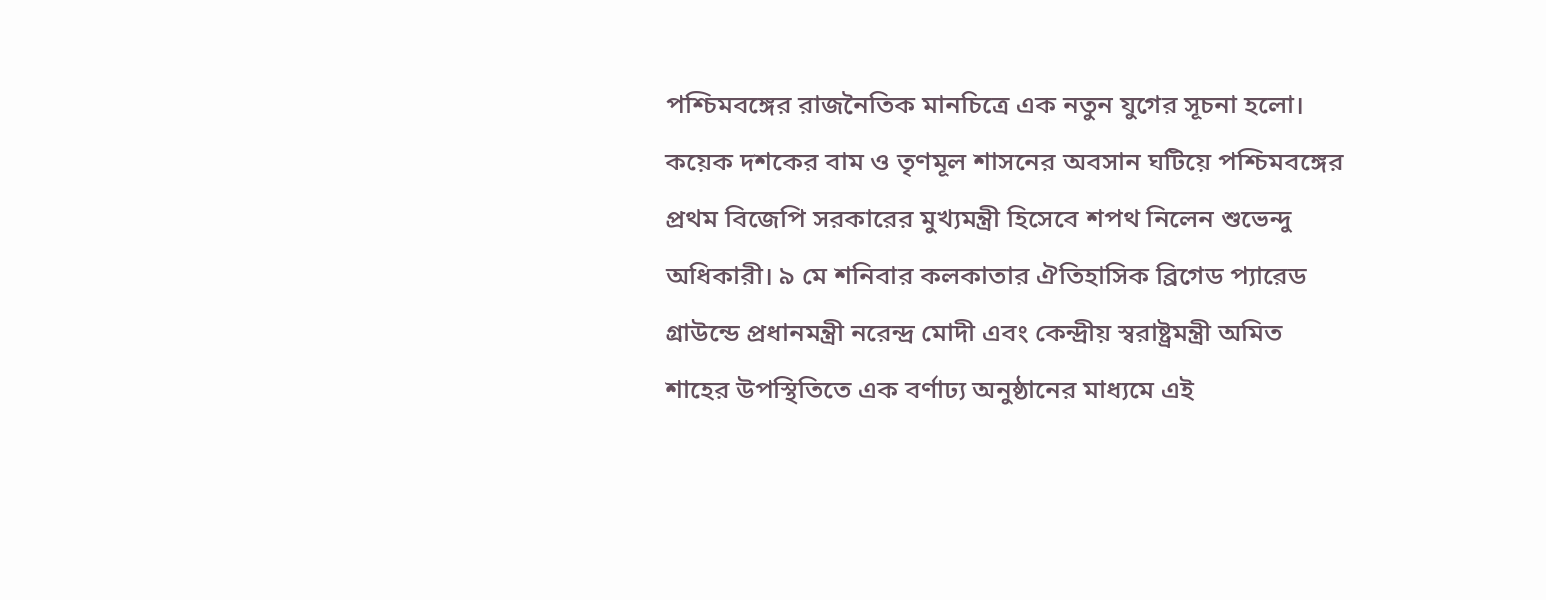পশ্চিমবঙ্গের রাজনৈতিক মানচিত্রে এক নতুন যুগের সূচনা হলো। কয়েক দশকের বাম ও তৃণমূল শাসনের অবসান ঘটিয়ে পশ্চিমবঙ্গের প্রথম বিজেপি সরকারের মুখ্যমন্ত্রী হিসেবে শপথ নিলেন শুভেন্দু অধিকারী। ৯ মে শনিবার কলকাতার ঐতিহাসিক ব্রিগেড প্যারেড গ্রাউন্ডে প্রধানমন্ত্রী নরেন্দ্র মোদী এবং কেন্দ্রীয় স্বরাষ্ট্রমন্ত্রী অমিত শাহের উপস্থিতিতে এক বর্ণাঢ্য অনুষ্ঠানের মাধ্যমে এই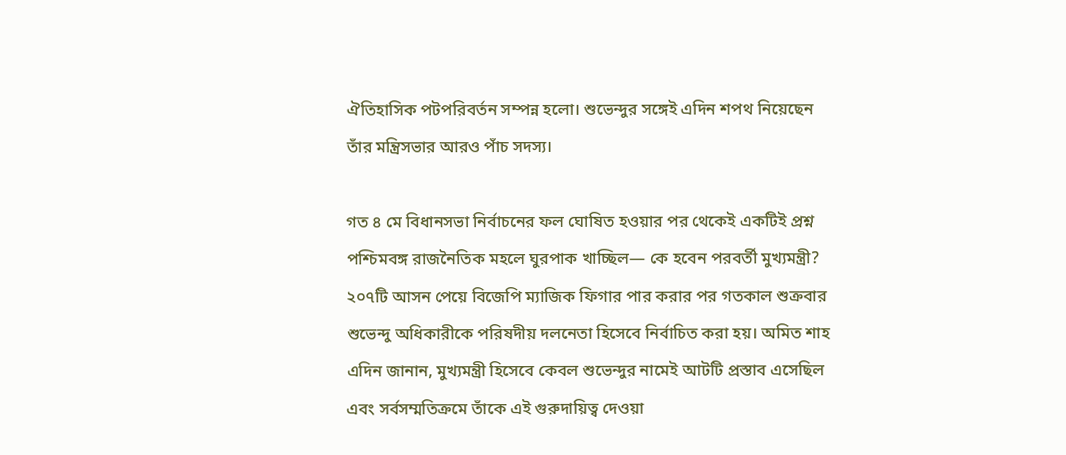ঐতিহাসিক পটপরিবর্তন সম্পন্ন হলো। শুভেন্দুর সঙ্গেই এদিন শপথ নিয়েছেন তাঁর মন্ত্রিসভার আরও পাঁচ সদস্য।

গত ৪ মে বিধানসভা নির্বাচনের ফল ঘোষিত হওয়ার পর থেকেই একটিই প্রশ্ন পশ্চিমবঙ্গ রাজনৈতিক মহলে ঘুরপাক খাচ্ছিল— কে হবেন পরবর্তী মুখ্যমন্ত্রী? ২০৭টি আসন পেয়ে বিজেপি ম্যাজিক ফিগার পার করার পর গতকাল শুক্রবার শুভেন্দু অধিকারীকে পরিষদীয় দলনেতা হিসেবে নির্বাচিত করা হয়। অমিত শাহ এদিন জানান, মুখ্যমন্ত্রী হিসেবে কেবল শুভেন্দুর নামেই আটটি প্রস্তাব এসেছিল এবং সর্বসম্মতিক্রমে তাঁকে এই গুরুদায়িত্ব দেওয়া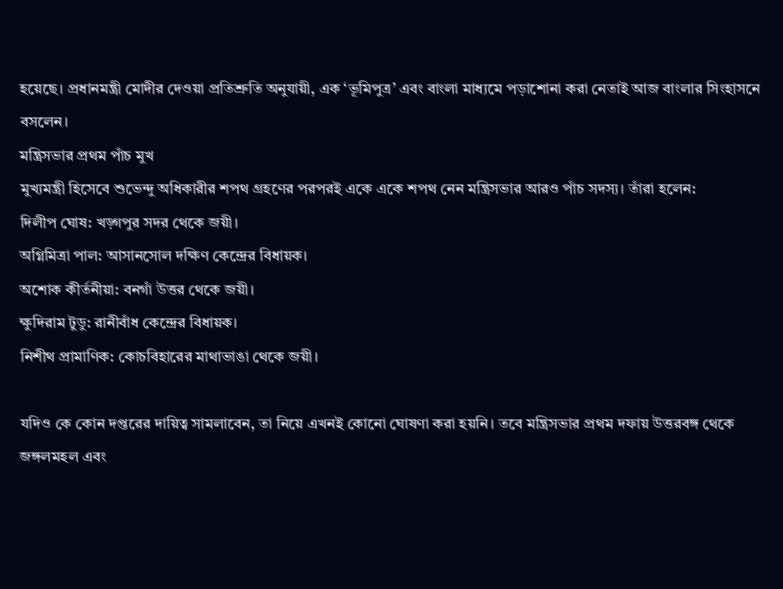হয়েছে। প্রধানমন্ত্রী মোদীর দেওয়া প্রতিশ্রুতি অনুযায়ী, এক ‘ভূমিপুত্র’ এবং বাংলা মাধ্যমে পড়াশোনা করা নেতাই আজ বাংলার সিংহাসনে বসলেন।
মন্ত্রিসভার প্রথম পাঁচ মুখ
মুখ্যমন্ত্রী হিসেবে শুভেন্দু অধিকারীর শপথ গ্রহণের পরপরই একে একে শপথ নেন মন্ত্রিসভার আরও পাঁচ সদস্য। তাঁরা হলেন:
দিলীপ ঘোষ: খড়্গপুর সদর থেকে জয়ী।
অগ্নিমিত্রা পাল: আসানসোল দক্ষিণ কেন্দ্রের বিধায়ক।
অশোক কীর্তনীয়া: বনগাঁ উত্তর থেকে জয়ী।
ক্ষুদিরাম টুডু: রানীবাঁধ কেন্দ্রের বিধায়ক।
নিশীথ প্রামাণিক: কোচবিহারের মাথাভাঙা থেকে জয়ী।

যদিও কে কোন দপ্তরের দায়িত্ব সামলাবেন, তা নিয়ে এখনই কোনো ঘোষণা করা হয়নি। তবে মন্ত্রিসভার প্রথম দফায় উত্তরবঙ্গ থেকে জঙ্গলমহল এবং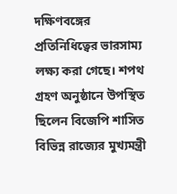দক্ষিণবঙ্গের প্রতিনিধিত্বের ভারসাম্য লক্ষ্য করা গেছে। শপথ গ্রহণ অনুষ্ঠানে উপস্থিত ছিলেন বিজেপি শাসিত বিভিন্ন রাজ্যের মুখ্যমন্ত্রী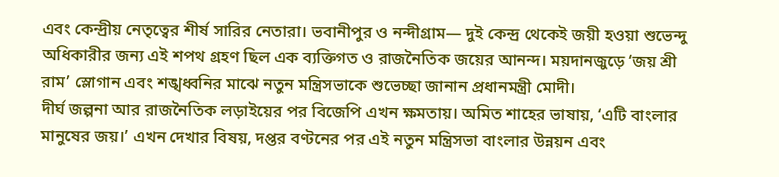এবং কেন্দ্রীয় নেতৃত্বের শীর্ষ সারির নেতারা। ভবানীপুর ও নন্দীগ্রাম— দুই কেন্দ্র থেকেই জয়ী হওয়া শুভেন্দু অধিকারীর জন্য এই শপথ গ্রহণ ছিল এক ব্যক্তিগত ও রাজনৈতিক জয়ের আনন্দ। ময়দানজুড়ে ‘জয় শ্রী রাম’ স্লোগান এবং শঙ্খধ্বনির মাঝে নতুন মন্ত্রিসভাকে শুভেচ্ছা জানান প্রধানমন্ত্রী মোদী।
দীর্ঘ জল্পনা আর রাজনৈতিক লড়াইয়ের পর বিজেপি এখন ক্ষমতায়। অমিত শাহের ভাষায়, ‘এটি বাংলার মানুষের জয়।’ এখন দেখার বিষয়, দপ্তর বণ্টনের পর এই নতুন মন্ত্রিসভা বাংলার উন্নয়ন এবং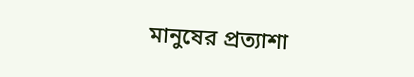মানুষের প্রত্যাশা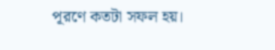পূরণে কতটা সফল হয়।